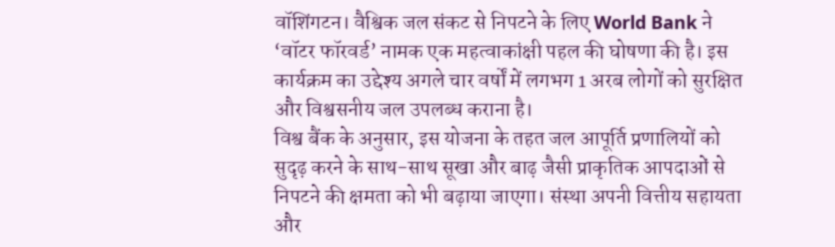वॉशिंगटन। वैश्विक जल संकट से निपटने के लिए World Bank ने ‘वॉटर फॉरवर्ड’ नामक एक महत्वाकांक्षी पहल की घोषणा की है। इस कार्यक्रम का उद्देश्य अगले चार वर्षों में लगभग 1 अरब लोगों को सुरक्षित और विश्वसनीय जल उपलब्ध कराना है।
विश्व बैंक के अनुसार, इस योजना के तहत जल आपूर्ति प्रणालियों को सुदृढ़ करने के साथ-साथ सूखा और बाढ़ जैसी प्राकृतिक आपदाओं से निपटने की क्षमता को भी बढ़ाया जाएगा। संस्था अपनी वित्तीय सहायता और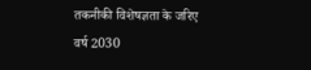तकनीकी विशेषज्ञता के जरिए वर्ष 2030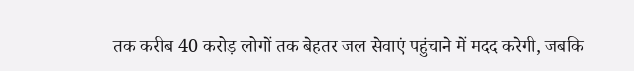तक करीब 40 करोड़ लोगों तक बेहतर जल सेवाएं पहुंचाने में मदद करेगी, जबकि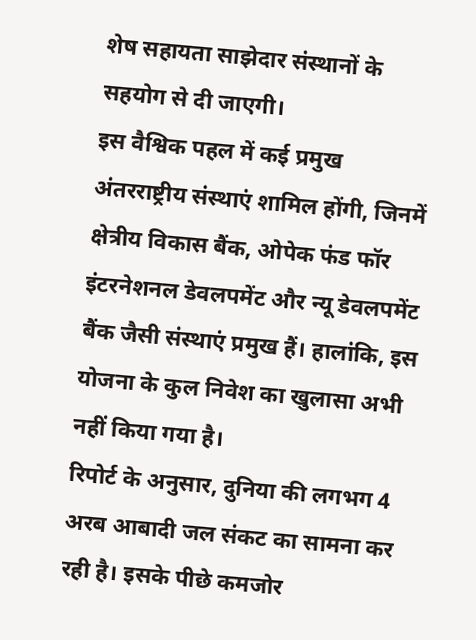शेष सहायता साझेदार संस्थानों के सहयोग से दी जाएगी।
इस वैश्विक पहल में कई प्रमुख अंतरराष्ट्रीय संस्थाएं शामिल होंगी, जिनमें क्षेत्रीय विकास बैंक, ओपेक फंड फॉर इंटरनेशनल डेवलपमेंट और न्यू डेवलपमेंट बैंक जैसी संस्थाएं प्रमुख हैं। हालांकि, इस योजना के कुल निवेश का खुलासा अभी नहीं किया गया है।
रिपोर्ट के अनुसार, दुनिया की लगभग 4 अरब आबादी जल संकट का सामना कर रही है। इसके पीछे कमजोर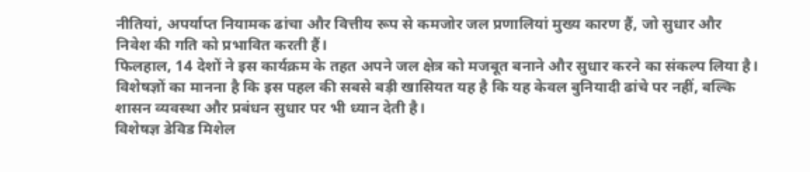नीतियां, अपर्याप्त नियामक ढांचा और वित्तीय रूप से कमजोर जल प्रणालियां मुख्य कारण हैं, जो सुधार और निवेश की गति को प्रभावित करती हैं।
फिलहाल, 14 देशों ने इस कार्यक्रम के तहत अपने जल क्षेत्र को मजबूत बनाने और सुधार करने का संकल्प लिया है। विशेषज्ञों का मानना है कि इस पहल की सबसे बड़ी खासियत यह है कि यह केवल बुनियादी ढांचे पर नहीं, बल्कि शासन व्यवस्था और प्रबंधन सुधार पर भी ध्यान देती है।
विशेषज्ञ डेविड मिशेल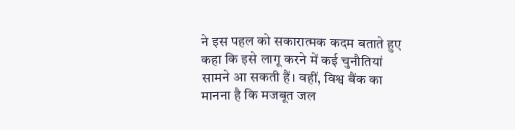ने इस पहल को सकारात्मक कदम बताते हुए कहा कि इसे लागू करने में कई चुनौतियां सामने आ सकती हैं। वहीं, विश्व बैंक का मानना है कि मजबूत जल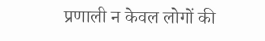प्रणाली न केवल लोगों की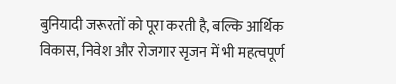बुनियादी जरूरतों को पूरा करती है, बल्कि आर्थिक विकास, निवेश और रोजगार सृजन में भी महत्वपूर्ण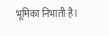भूमिका निभाती है।